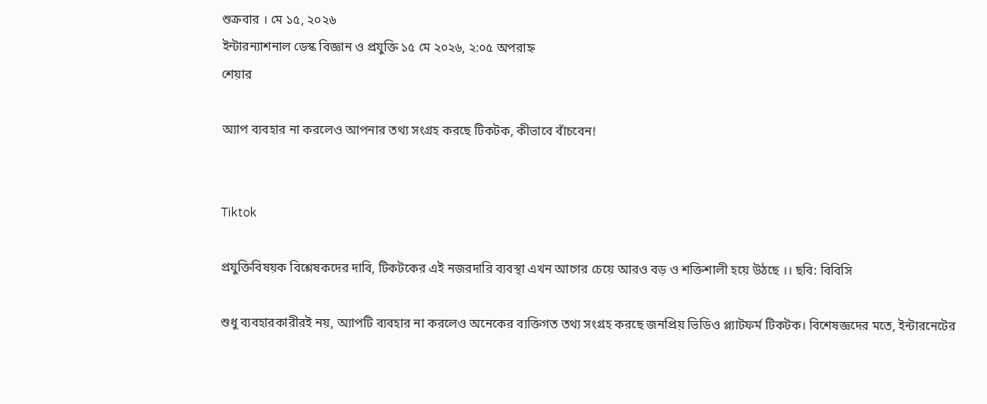শুক্রবার । মে ১৫, ২০২৬
ইন্টারন্যাশনাল ডেস্ক বিজ্ঞান ও প্রযুক্তি ১৫ মে ২০২৬, ২:০৫ অপরাহ্ন
শেয়ার

অ্যাপ ব্যবহার না করলেও আপনার তথ্য সংগ্রহ করছে টিকটক, কীভাবে বাঁচবেন!


Tiktok

প্রযুক্তিবিষয়ক বিশ্লেষকদের দাবি, টিকটকের এই নজরদারি ব্যবস্থা এখন আগের চেয়ে আরও বড় ও শক্তিশালী হয়ে উঠছে ।। ছবি: বিবিসি

শুধু ব্যবহারকারীরই নয়, অ্যাপটি ব্যবহার না করলেও অনেকের ব্যক্তিগত তথ্য সংগ্রহ করছে জনপ্রিয় ভিডিও প্ল্যাটফর্ম টিকটক। বিশেষজ্ঞদের মতে, ইন্টারনেটের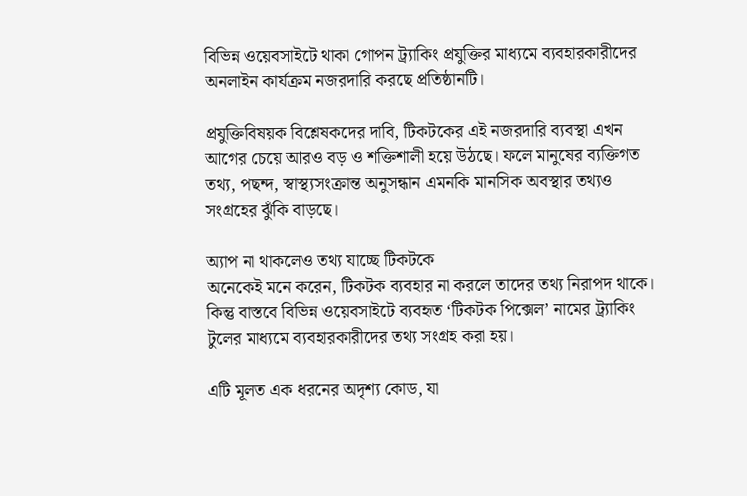বিভিন্ন ওয়েবসাইটে থাকা গোপন ট্র্যাকিং প্রযুক্তির মাধ্যমে ব্যবহারকারীদের অনলাইন কার্যক্রম নজরদারি করছে প্রতিষ্ঠানটি।

প্রযুক্তিবিষয়ক বিশ্লেষকদের দাবি, টিকটকের এই নজরদারি ব্যবস্থা এখন আগের চেয়ে আরও বড় ও শক্তিশালী হয়ে উঠছে। ফলে মানুষের ব্যক্তিগত তথ্য, পছন্দ, স্বাস্থ্যসংক্রান্ত অনুসন্ধান এমনকি মানসিক অবস্থার তথ্যও সংগ্রহের ঝুঁকি বাড়ছে।

অ্যাপ না থাকলেও তথ্য যাচ্ছে টিকটকে
অনেকেই মনে করেন, টিকটক ব্যবহার না করলে তাদের তথ্য নিরাপদ থাকে। কিন্তু বাস্তবে বিভিন্ন ওয়েবসাইটে ব্যবহৃত ‘টিকটক পিক্সেল’ নামের ট্র্যাকিং টুলের মাধ্যমে ব্যবহারকারীদের তথ্য সংগ্রহ করা হয়।

এটি মূলত এক ধরনের অদৃশ্য কোড, যা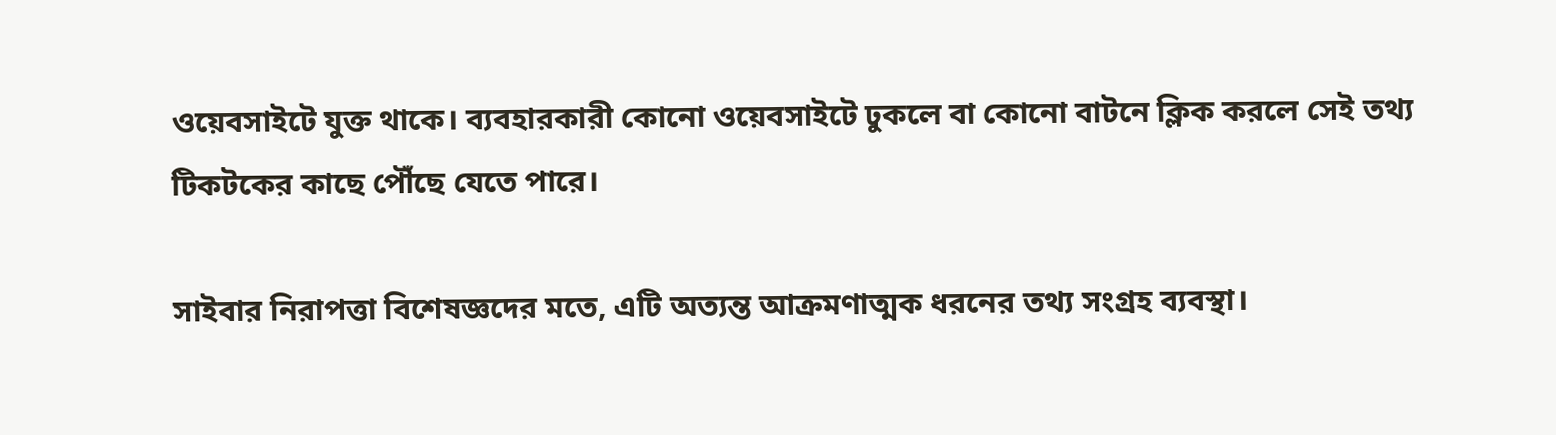ওয়েবসাইটে যুক্ত থাকে। ব্যবহারকারী কোনো ওয়েবসাইটে ঢুকলে বা কোনো বাটনে ক্লিক করলে সেই তথ্য টিকটকের কাছে পৌঁছে যেতে পারে।

সাইবার নিরাপত্তা বিশেষজ্ঞদের মতে, এটি অত্যন্ত আক্রমণাত্মক ধরনের তথ্য সংগ্রহ ব্যবস্থা।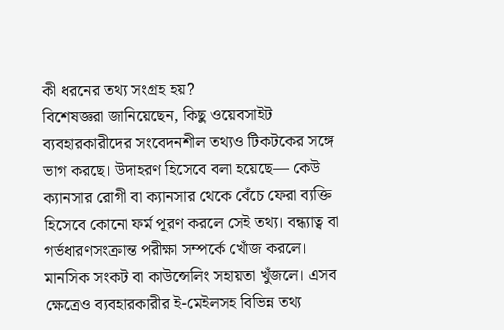কী ধরনের তথ্য সংগ্রহ হয়?
বিশেষজ্ঞরা জানিয়েছেন, কিছু ওয়েবসাইট ব্যবহারকারীদের সংবেদনশীল তথ্যও টিকটকের সঙ্গে ভাগ করছে। উদাহরণ হিসেবে বলা হয়েছে— কেউ ক্যানসার রোগী বা ক্যানসার থেকে বেঁচে ফেরা ব্যক্তি হিসেবে কোনো ফর্ম পূরণ করলে সেই তথ্য। বন্ধ্যাত্ব বা গর্ভধারণসংক্রান্ত পরীক্ষা সম্পর্কে খোঁজ করলে। মানসিক সংকট বা কাউন্সেলিং সহায়তা খুঁজলে। এসব ক্ষেত্রেও ব্যবহারকারীর ই-মেইলসহ বিভিন্ন তথ্য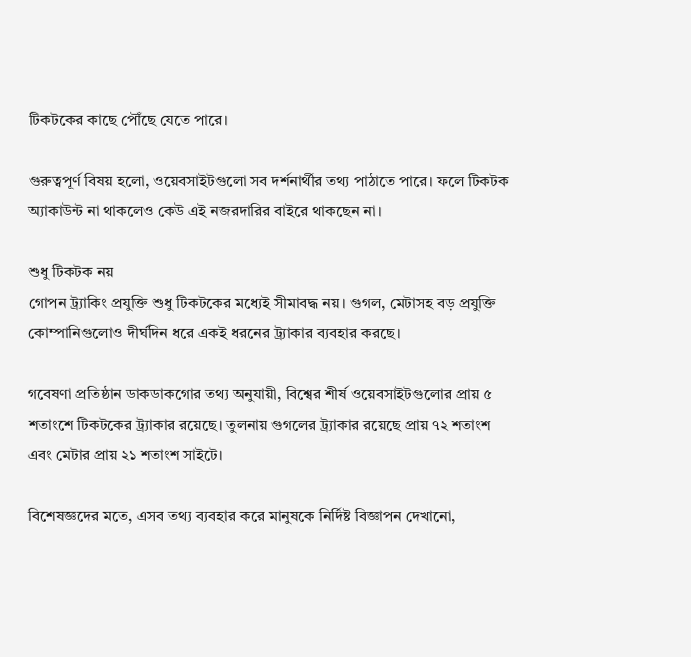টিকটকের কাছে পৌঁছে যেতে পারে।

গুরুত্বপূর্ণ বিষয় হলো, ওয়েবসাইটগুলো সব দর্শনার্থীর তথ্য পাঠাতে পারে। ফলে টিকটক অ্যাকাউন্ট না থাকলেও কেউ এই নজরদারির বাইরে থাকছেন না।

শুধু টিকটক নয়
গোপন ট্র্যাকিং প্রযুক্তি শুধু টিকটকের মধ্যেই সীমাবদ্ধ নয়। গুগল, মেটাসহ বড় প্রযুক্তি কোম্পানিগুলোও দীর্ঘদিন ধরে একই ধরনের ট্র্যাকার ব্যবহার করছে।

গবেষণা প্রতিষ্ঠান ডাকডাকগোর তথ্য অনুযায়ী, বিশ্বের শীর্ষ ওয়েবসাইটগুলোর প্রায় ৫ শতাংশে টিকটকের ট্র্যাকার রয়েছে। তুলনায় গুগলের ট্র্যাকার রয়েছে প্রায় ৭২ শতাংশ এবং মেটার প্রায় ২১ শতাংশ সাইটে।

বিশেষজ্ঞদের মতে, এসব তথ্য ব্যবহার করে মানুষকে নির্দিষ্ট বিজ্ঞাপন দেখানো,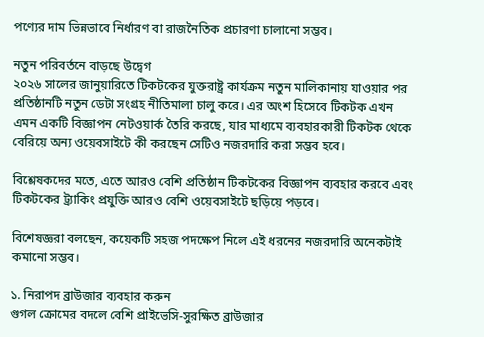পণ্যের দাম ভিন্নভাবে নির্ধারণ বা রাজনৈতিক প্রচারণা চালানো সম্ভব।

নতুন পরিবর্তনে বাড়ছে উদ্বেগ
২০২৬ সালের জানুয়ারিতে টিকটকের যুক্তরাষ্ট্র কার্যক্রম নতুন মালিকানায় যাওয়ার পর প্রতিষ্ঠানটি নতুন ডেটা সংগ্রহ নীতিমালা চালু করে। এর অংশ হিসেবে টিকটক এখন এমন একটি বিজ্ঞাপন নেটওয়ার্ক তৈরি করছে, যার মাধ্যমে ব্যবহারকারী টিকটক থেকে বেরিয়ে অন্য ওয়েবসাইটে কী করছেন সেটিও নজরদারি করা সম্ভব হবে।

বিশ্লেষকদের মতে, এতে আরও বেশি প্রতিষ্ঠান টিকটকের বিজ্ঞাপন ব্যবহার করবে এবং টিকটকের ট্র্যাকিং প্রযুক্তি আরও বেশি ওয়েবসাইটে ছড়িয়ে পড়বে।

বিশেষজ্ঞরা বলছেন, কয়েকটি সহজ পদক্ষেপ নিলে এই ধরনের নজরদারি অনেকটাই কমানো সম্ভব।

১. নিরাপদ ব্রাউজার ব্যবহার করুন
গুগল ক্রোমের বদলে বেশি প্রাইভেসি-সুরক্ষিত ব্রাউজার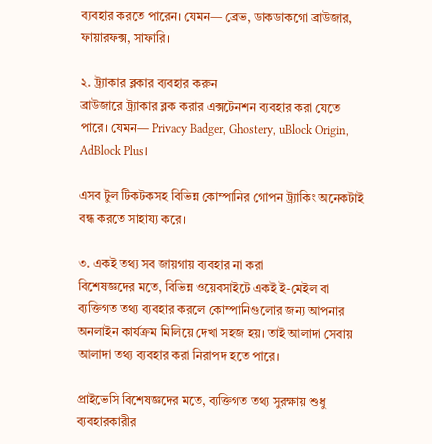ব্যবহার করতে পারেন। যেমন— ব্রেভ, ডাকডাকগো ব্রাউজার, ফায়ারফক্স, সাফারি।

২. ট্র্যাকার ব্লকার ব্যবহার করুন
ব্রাউজারে ট্র্যাকার ব্লক করার এক্সটেনশন ব্যবহার করা যেতে পারে। যেমন— Privacy Badger, Ghostery, uBlock Origin, AdBlock Plus।

এসব টুল টিকটকসহ বিভিন্ন কোম্পানির গোপন ট্র্যাকিং অনেকটাই বন্ধ করতে সাহায্য করে।

৩. একই তথ্য সব জায়গায় ব্যবহার না করা
বিশেষজ্ঞদের মতে, বিভিন্ন ওয়েবসাইটে একই ই-মেইল বা ব্যক্তিগত তথ্য ব্যবহার করলে কোম্পানিগুলোর জন্য আপনার অনলাইন কার্যক্রম মিলিয়ে দেখা সহজ হয়। তাই আলাদা সেবায় আলাদা তথ্য ব্যবহার করা নিরাপদ হতে পারে।

প্রাইভেসি বিশেষজ্ঞদের মতে, ব্যক্তিগত তথ্য সুরক্ষায় শুধু ব্যবহারকারীর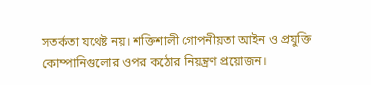সতর্কতা যথেষ্ট নয়। শক্তিশালী গোপনীয়তা আইন ও প্রযুক্তি কোম্পানিগুলোর ওপর কঠোর নিয়ন্ত্রণ প্রয়োজন।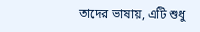তাদের ভাষায়, এটি শুধু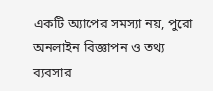একটি অ্যাপের সমস্যা নয়, পুরো অনলাইন বিজ্ঞাপন ও তথ্য ব্যবসার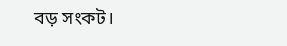বড় সংকট।